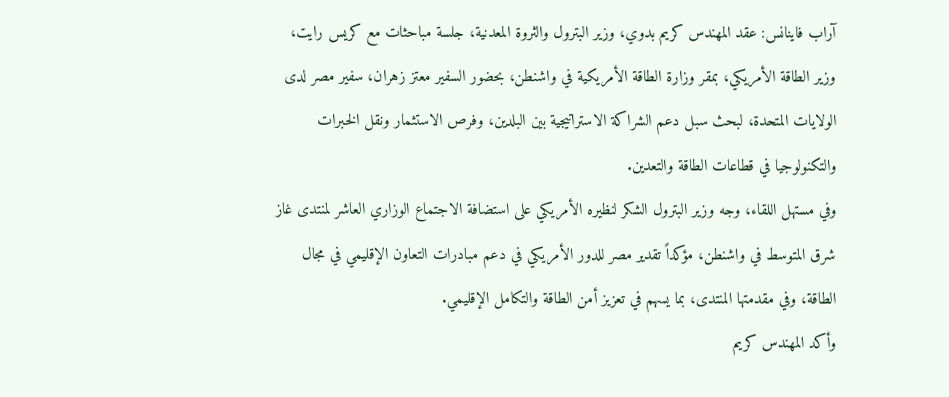آراب فاينانس: عقد المهندس كريم بدوي، وزير البترول والثروة المعدنية، جلسة مباحثات مع كريس رايت، وزير الطاقة الأمريكي، بمقر وزارة الطاقة الأمريكية في واشنطن، بحضور السفير معتز زهران، سفير مصر لدى الولايات المتحدة، لبحث سبل دعم الشراكة الاستراتيجية بين البلدين، وفرص الاستثمار ونقل الخبرات والتكنولوجيا في قطاعات الطاقة والتعدين.
وفي مستهل اللقاء، وجه وزير البترول الشكر لنظيره الأمريكي على استضافة الاجتماع الوزاري العاشر لمنتدى غاز شرق المتوسط في واشنطن، مؤكداً تقدير مصر للدور الأمريكي في دعم مبادرات التعاون الإقليمي في مجال الطاقة، وفي مقدمتها المنتدى، بما يسهم في تعزيز أمن الطاقة والتكامل الإقليمي.
وأكد المهندس كريم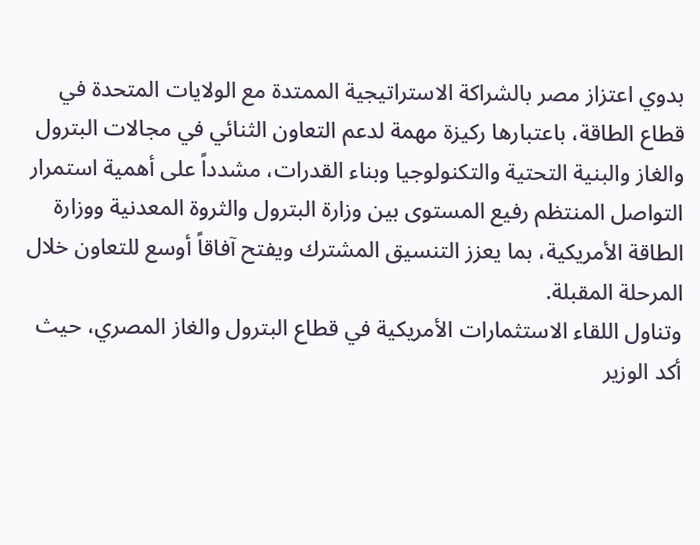بدوي اعتزاز مصر بالشراكة الاستراتيجية الممتدة مع الولايات المتحدة في قطاع الطاقة، باعتبارها ركيزة مهمة لدعم التعاون الثنائي في مجالات البترول والغاز والبنية التحتية والتكنولوجيا وبناء القدرات، مشدداً على أهمية استمرار التواصل المنتظم رفيع المستوى بين وزارة البترول والثروة المعدنية ووزارة الطاقة الأمريكية، بما يعزز التنسيق المشترك ويفتح آفاقاً أوسع للتعاون خلال المرحلة المقبلة.
وتناول اللقاء الاستثمارات الأمريكية في قطاع البترول والغاز المصري، حيث أكد الوزير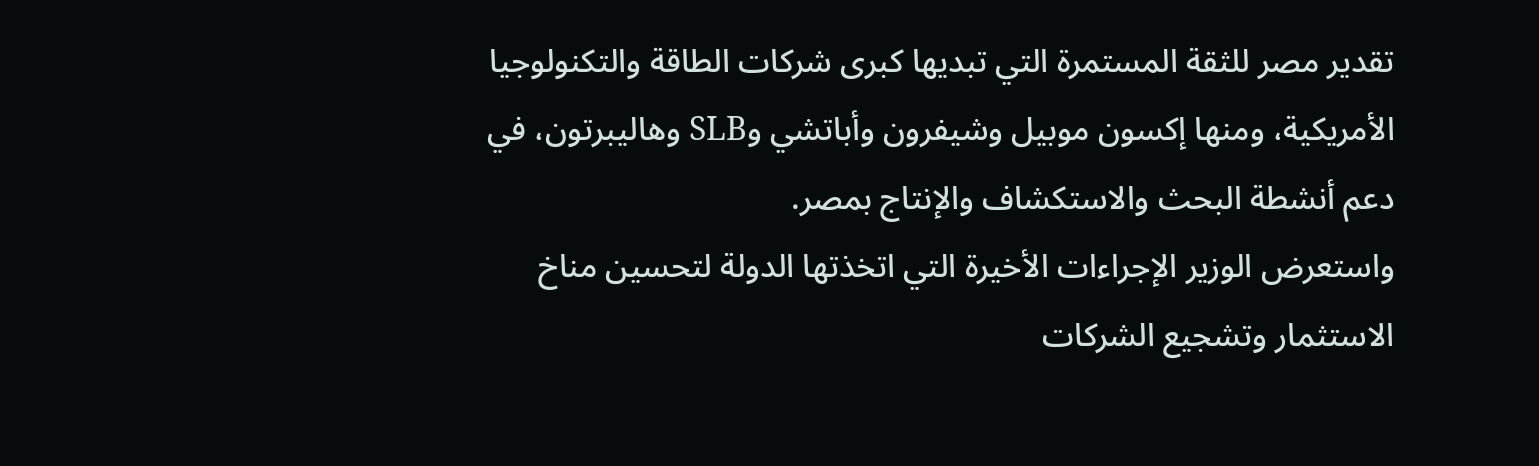تقدير مصر للثقة المستمرة التي تبديها كبرى شركات الطاقة والتكنولوجيا الأمريكية، ومنها إكسون موبيل وشيفرون وأباتشي وSLB وهاليبرتون، في دعم أنشطة البحث والاستكشاف والإنتاج بمصر.
واستعرض الوزير الإجراءات الأخيرة التي اتخذتها الدولة لتحسين مناخ الاستثمار وتشجيع الشركات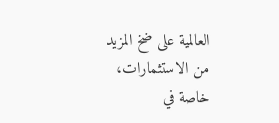العالمية على ضخ المزيد من الاستثمارات، خاصة في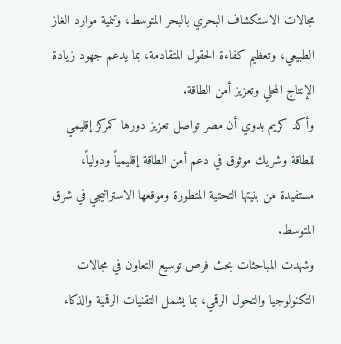مجالات الاستكشاف البحري بالبحر المتوسط، وتنمية موارد الغاز الطبيعي، وتعظيم كفاءة الحقول المتقادمة، بما يدعم جهود زيادة الإنتاج المحلي وتعزيز أمن الطاقة.
وأكد كريم بدوي أن مصر تواصل تعزيز دورها كمركز إقليمي للطاقة وشريك موثوق في دعم أمن الطاقة إقليمياً ودولياً، مستفيدة من بنيتها التحتية المتطورة وموقعها الاستراتيجي في شرق المتوسط.
وشهدت المباحثات بحث فرص توسيع التعاون في مجالات التكنولوجيا والتحول الرقمي، بما يشمل التقنيات الرقمية والذكاء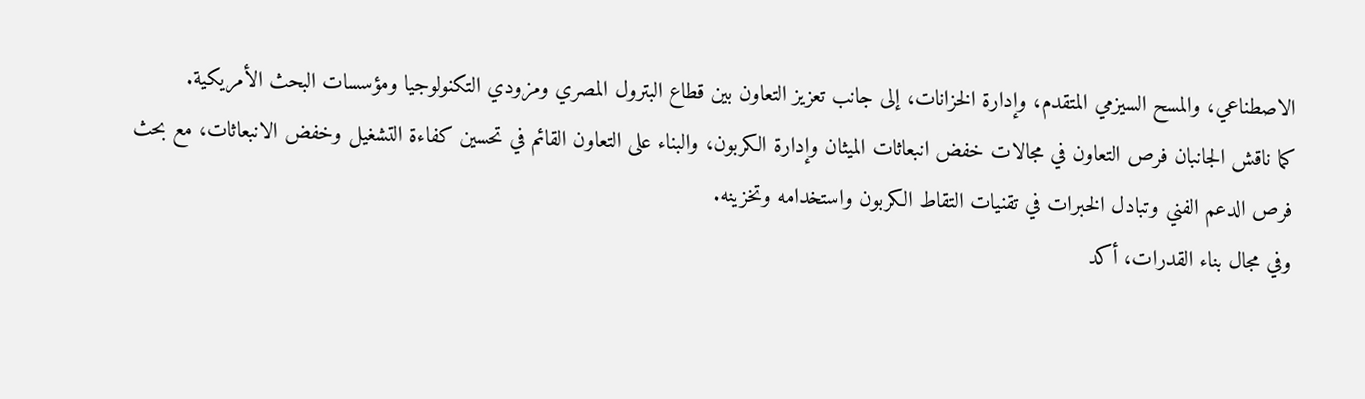الاصطناعي، والمسح السيزمي المتقدم، وإدارة الخزانات، إلى جانب تعزيز التعاون بين قطاع البترول المصري ومزودي التكنولوجيا ومؤسسات البحث الأمريكية.
كما ناقش الجانبان فرص التعاون في مجالات خفض انبعاثات الميثان وإدارة الكربون، والبناء على التعاون القائم في تحسين كفاءة التشغيل وخفض الانبعاثات، مع بحث فرص الدعم الفني وتبادل الخبرات في تقنيات التقاط الكربون واستخدامه وتخزينه.
وفي مجال بناء القدرات، أكد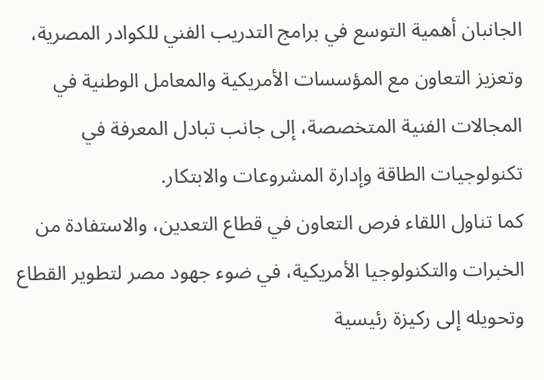الجانبان أهمية التوسع في برامج التدريب الفني للكوادر المصرية، وتعزيز التعاون مع المؤسسات الأمريكية والمعامل الوطنية في المجالات الفنية المتخصصة، إلى جانب تبادل المعرفة في تكنولوجيات الطاقة وإدارة المشروعات والابتكار.
كما تناول اللقاء فرص التعاون في قطاع التعدين، والاستفادة من الخبرات والتكنولوجيا الأمريكية، في ضوء جهود مصر لتطوير القطاع وتحويله إلى ركيزة رئيسية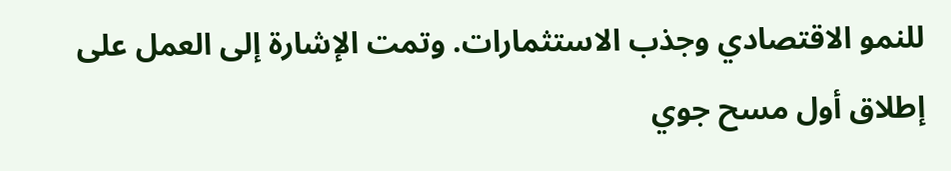للنمو الاقتصادي وجذب الاستثمارات. وتمت الإشارة إلى العمل على إطلاق أول مسح جوي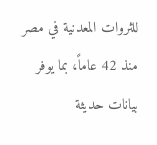للثروات المعدنية في مصر منذ 42 عاماً، بما يوفر بيانات حديثة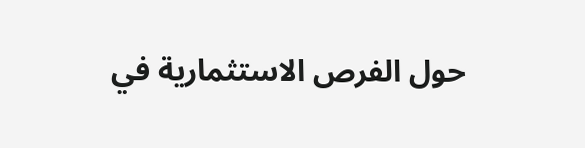حول الفرص الاستثمارية في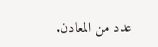عدد من المعادن.